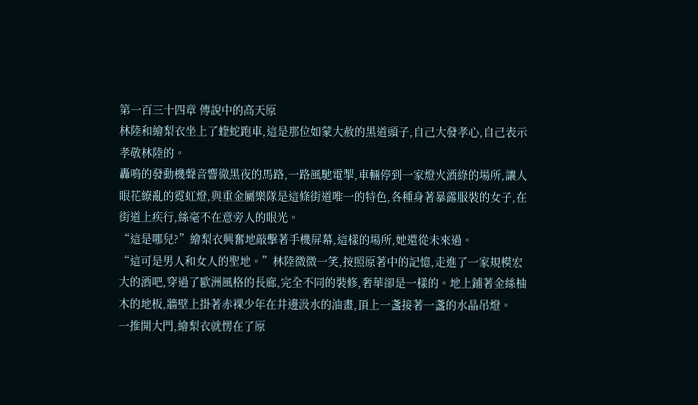第一百三十四章 傳說中的高天原
林陸和繪梨衣坐上了蝰蛇跑車,這是那位如蒙大赦的黑道頭子,自己大發孝心,自己表示孝敬林陸的。
轟鳴的發動機聲音響徹黑夜的馬路,一路風馳電掣,車輛停到一家燈火酒綠的場所,讓人眼花繚亂的霓虹燈,與重金屬樂隊是這條街道唯一的特色,各種身著暴露服裝的女子,在街道上疾行,絲毫不在意旁人的眼光。
“這是哪兒?”繪梨衣興奮地敲擊著手機屏幕,這樣的場所,她還從未來過。
“這可是男人和女人的聖地。”林陸微微一笑,按照原著中的記憶,走進了一家規模宏大的酒吧,穿過了歐洲風格的長廊,完全不同的裝修,奢華卻是一樣的。地上鋪著金絲柚木的地板,牆壁上掛著赤裸少年在井邊汲水的油畫,頂上一盞接著一盞的水晶吊燈。
一推開大門,繪梨衣就愣在了原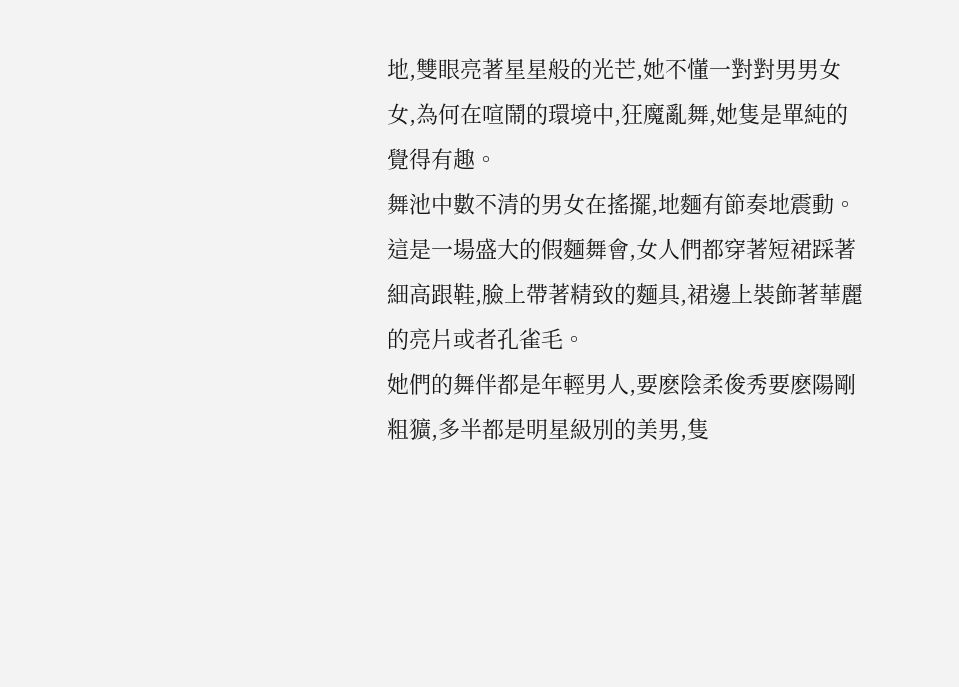地,雙眼亮著星星般的光芒,她不懂一對對男男女女,為何在喧鬧的環境中,狂魔亂舞,她隻是單純的覺得有趣。
舞池中數不清的男女在搖擺,地麵有節奏地震動。這是一場盛大的假麵舞會,女人們都穿著短裙踩著細高跟鞋,臉上帶著精致的麵具,裙邊上裝飾著華麗的亮片或者孔雀毛。
她們的舞伴都是年輕男人,要麽陰柔俊秀要麽陽剛粗獷,多半都是明星級別的美男,隻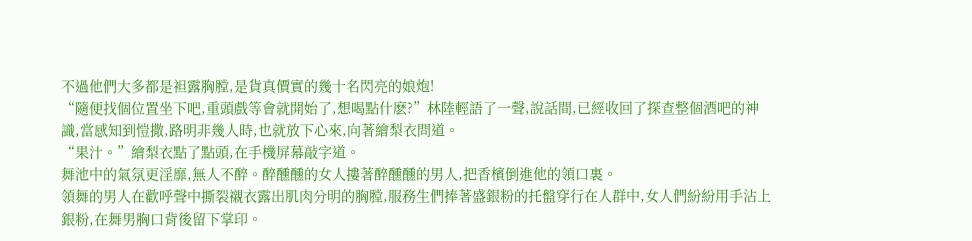不過他們大多都是袒露胸膛,是貨真價實的幾十名閃亮的娘炮!
“隨便找個位置坐下吧,重頭戲等會就開始了,想喝點什麽?”林陸輕語了一聲,說話間,已經收回了探查整個酒吧的神識,當感知到愷撒,路明非幾人時,也就放下心來,向著繪梨衣問道。
“果汁。”繪梨衣點了點頭,在手機屏幕敲字道。
舞池中的氣氛更淫靡,無人不醉。醉醺醺的女人摟著醉醺醺的男人,把香檳倒進他的領口裏。
領舞的男人在歡呼聲中撕裂襯衣露出肌肉分明的胸膛,服務生們捧著盛銀粉的托盤穿行在人群中,女人們紛紛用手沾上銀粉,在舞男胸口背後留下掌印。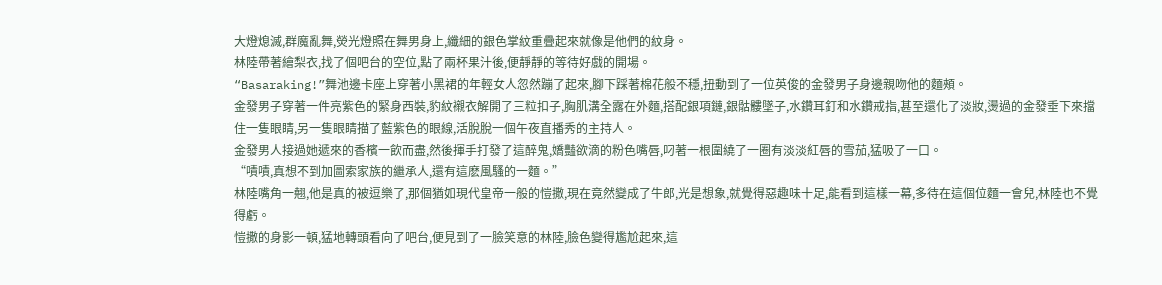大燈熄滅,群魔亂舞,熒光燈照在舞男身上,纖細的銀色掌紋重疊起來就像是他們的紋身。
林陸帶著繪梨衣,找了個吧台的空位,點了兩杯果汁後,便靜靜的等待好戲的開場。
“Basaraking!”舞池邊卡座上穿著小黑裙的年輕女人忽然蹦了起來,腳下踩著棉花般不穩,扭動到了一位英俊的金發男子身邊親吻他的麵頰。
金發男子穿著一件亮紫色的緊身西裝,豹紋襯衣解開了三粒扣子,胸肌溝全露在外麵,搭配銀項鏈,銀骷髏墜子,水鑽耳釘和水鑽戒指,甚至還化了淡妝,燙過的金發垂下來擋住一隻眼睛,另一隻眼睛描了藍紫色的眼線,活脫脫一個午夜直播秀的主持人。
金發男人接過她遞來的香檳一飲而盡,然後揮手打發了這醉鬼,嬌豔欲滴的粉色嘴唇,叼著一根圍繞了一圈有淡淡紅唇的雪茄,猛吸了一口。
“嘖嘖,真想不到加圖索家族的繼承人,還有這麽風騷的一麵。”
林陸嘴角一翹,他是真的被逗樂了,那個猶如現代皇帝一般的愷撒,現在竟然變成了牛郎,光是想象,就覺得惡趣味十足,能看到這樣一幕,多待在這個位麵一會兒,林陸也不覺得虧。
愷撒的身影一頓,猛地轉頭看向了吧台,便見到了一臉笑意的林陸,臉色變得尷尬起來,這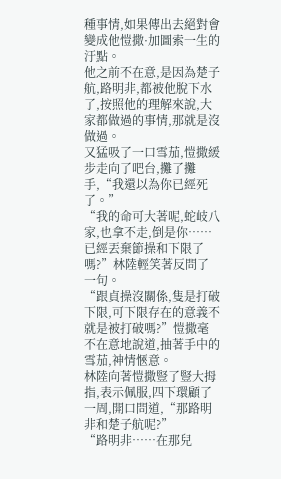種事情,如果傳出去絕對會變成他愷撒·加圖索一生的汙點。
他之前不在意,是因為楚子航,路明非,都被他脫下水了,按照他的理解來說,大家都做過的事情,那就是沒做過。
又猛吸了一口雪茄,愷撒緩步走向了吧台,攤了攤手,“我還以為你已經死了。”
“我的命可大著呢,蛇岐八家,也拿不走,倒是你……已經丟棄節操和下限了嗎?”林陸輕笑著反問了一句。
“跟貞操沒關係,隻是打破下限,可下限存在的意義不就是被打破嗎?”愷撒毫不在意地說道,抽著手中的雪茄,神情愜意。
林陸向著愷撒豎了豎大拇指,表示佩服,四下環顧了一周,開口問道,“那路明非和楚子航呢?”
“路明非……在那兒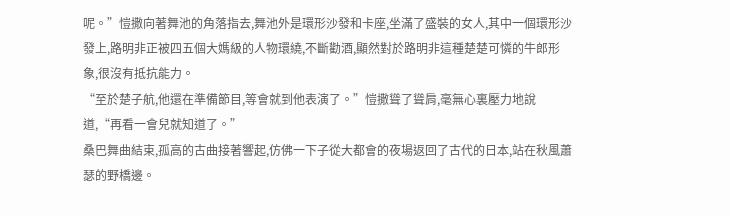呢。”愷撒向著舞池的角落指去,舞池外是環形沙發和卡座,坐滿了盛裝的女人,其中一個環形沙發上,路明非正被四五個大媽級的人物環繞,不斷勸酒,顯然對於路明非這種楚楚可憐的牛郎形象,很沒有抵抗能力。
“至於楚子航,他還在準備節目,等會就到他表演了。”愷撒聳了聳肩,毫無心裏壓力地說道,“再看一會兒就知道了。”
桑巴舞曲結束,孤高的古曲接著響起,仿佛一下子從大都會的夜場返回了古代的日本,站在秋風蕭瑟的野橋邊。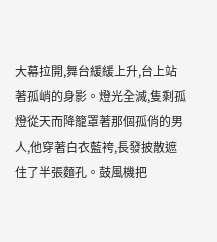大幕拉開,舞台緩緩上升,台上站著孤峭的身影。燈光全滅,隻剩孤燈從天而降籠罩著那個孤俏的男人,他穿著白衣藍袴,長發披散遮住了半張麵孔。鼓風機把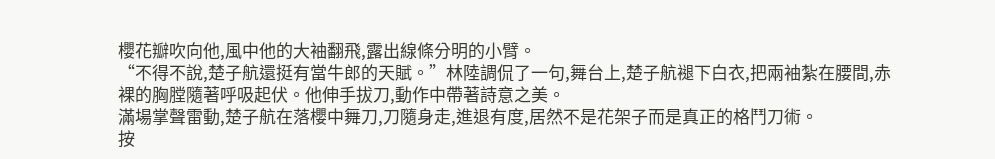櫻花瓣吹向他,風中他的大袖翻飛,露出線條分明的小臂。
“不得不說,楚子航還挺有當牛郎的天賦。”林陸調侃了一句,舞台上,楚子航褪下白衣,把兩袖紮在腰間,赤裸的胸膛隨著呼吸起伏。他伸手拔刀,動作中帶著詩意之美。
滿場掌聲雷動,楚子航在落櫻中舞刀,刀隨身走,進退有度,居然不是花架子而是真正的格鬥刀術。
按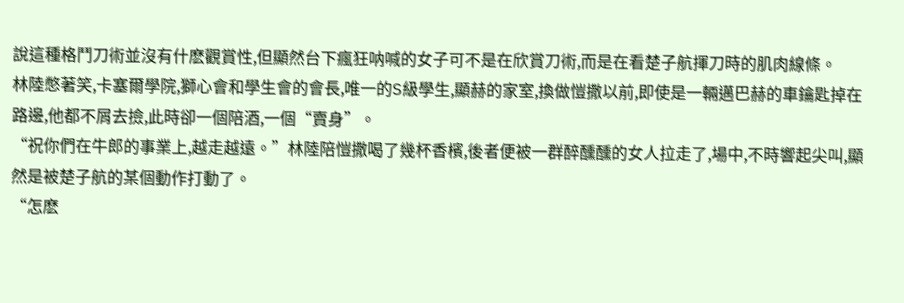說這種格鬥刀術並沒有什麽觀賞性,但顯然台下瘋狂呐喊的女子可不是在欣賞刀術,而是在看楚子航揮刀時的肌肉線條。
林陸憋著笑,卡塞爾學院,獅心會和學生會的會長,唯一的S級學生,顯赫的家室,換做愷撒以前,即使是一輛邁巴赫的車鑰匙掉在路邊,他都不屑去撿,此時卻一個陪酒,一個“賣身”。
“祝你們在牛郎的事業上,越走越遠。”林陸陪愷撒喝了幾杯香檳,後者便被一群醉醺醺的女人拉走了,場中,不時響起尖叫,顯然是被楚子航的某個動作打動了。
“怎麽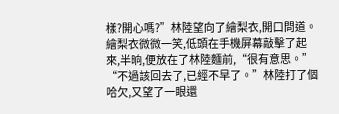樣?開心嗎?”林陸望向了繪梨衣,開口問道。
繪梨衣微微一笑,低頭在手機屏幕敲擊了起來,半晌,便放在了林陸麵前,“很有意思。”
“不過該回去了,已經不早了。”林陸打了個哈欠,又望了一眼還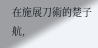在施展刀術的楚子航,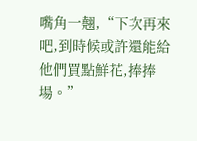嘴角一翹,“下次再來吧,到時候或許還能給他們買點鮮花,捧捧場。”